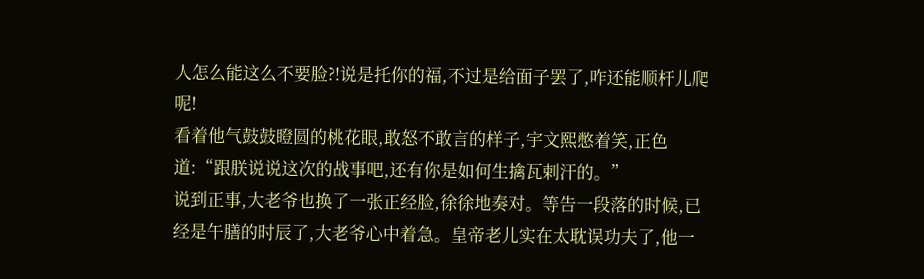人怎么能这么不要脸?!说是托你的福,不过是给面子罢了,咋还能顺杆儿爬呢!
看着他气鼓鼓瞪圆的桃花眼,敢怒不敢言的样子,宇文熙憋着笑,正色道:“跟朕说说这次的战事吧,还有你是如何生擒瓦剌汗的。”
说到正事,大老爷也换了一张正经脸,徐徐地奏对。等告一段落的时候,已经是午膳的时辰了,大老爷心中着急。皇帝老儿实在太耽误功夫了,他一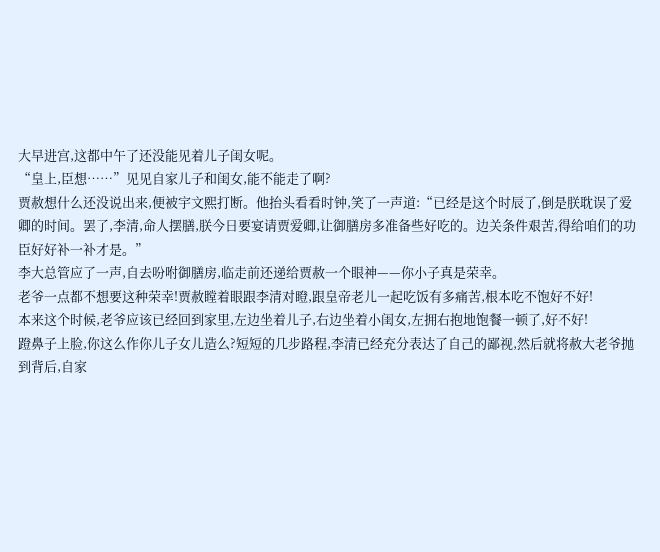大早进宫,这都中午了还没能见着儿子闺女呢。
“皇上,臣想……”见见自家儿子和闺女,能不能走了啊?
贾赦想什么还没说出来,便被宇文熙打断。他抬头看看时钟,笑了一声道:“已经是这个时辰了,倒是朕耽误了爱卿的时间。罢了,李清,命人摆膳,朕今日要宴请贾爱卿,让御膳房多准备些好吃的。边关条件艰苦,得给咱们的功臣好好补一补才是。”
李大总管应了一声,自去吩咐御膳房,临走前还递给贾赦一个眼神——你小子真是荣幸。
老爷一点都不想要这种荣幸!贾赦瞠着眼跟李清对瞪,跟皇帝老儿一起吃饭有多痛苦,根本吃不饱好不好!
本来这个时候,老爷应该已经回到家里,左边坐着儿子,右边坐着小闺女,左拥右抱地饱餐一顿了,好不好!
蹬鼻子上脸,你这么作你儿子女儿造么?短短的几步路程,李清已经充分表达了自己的鄙视,然后就将赦大老爷抛到背后,自家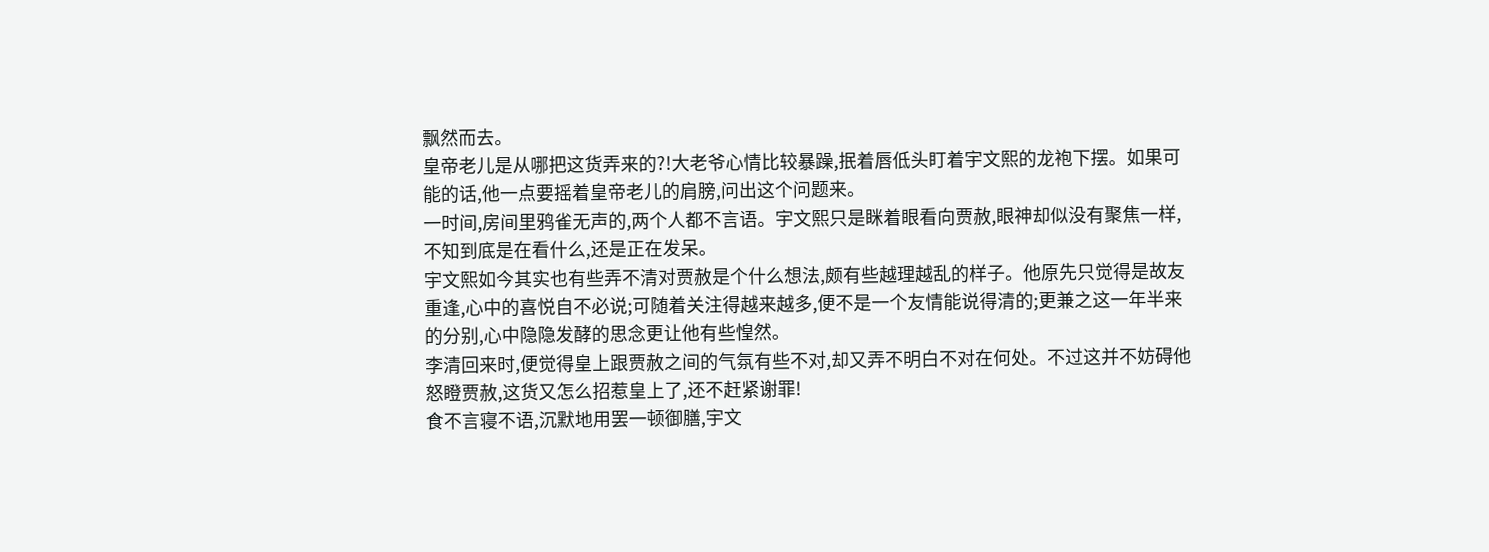飘然而去。
皇帝老儿是从哪把这货弄来的?!大老爷心情比较暴躁,抿着唇低头盯着宇文熙的龙袍下摆。如果可能的话,他一点要摇着皇帝老儿的肩膀,问出这个问题来。
一时间,房间里鸦雀无声的,两个人都不言语。宇文熙只是眯着眼看向贾赦,眼神却似没有聚焦一样,不知到底是在看什么,还是正在发呆。
宇文熙如今其实也有些弄不清对贾赦是个什么想法,颇有些越理越乱的样子。他原先只觉得是故友重逢,心中的喜悦自不必说;可随着关注得越来越多,便不是一个友情能说得清的;更兼之这一年半来的分别,心中隐隐发酵的思念更让他有些惶然。
李清回来时,便觉得皇上跟贾赦之间的气氛有些不对,却又弄不明白不对在何处。不过这并不妨碍他怒瞪贾赦,这货又怎么招惹皇上了,还不赶紧谢罪!
食不言寝不语,沉默地用罢一顿御膳,宇文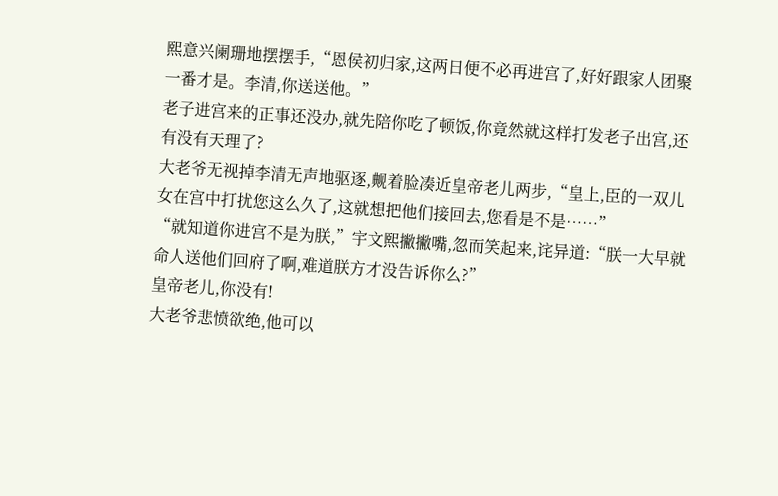熙意兴阑珊地摆摆手,“恩侯初归家,这两日便不必再进宫了,好好跟家人团聚一番才是。李清,你送送他。”
老子进宫来的正事还没办,就先陪你吃了顿饭,你竟然就这样打发老子出宫,还有没有天理了?
大老爷无视掉李清无声地驱逐,觍着脸凑近皇帝老儿两步,“皇上,臣的一双儿女在宫中打扰您这么久了,这就想把他们接回去,您看是不是……”
“就知道你进宫不是为朕,”宇文熙撇撇嘴,忽而笑起来,诧异道:“朕一大早就命人送他们回府了啊,难道朕方才没告诉你么?”
皇帝老儿,你没有!
大老爷悲愤欲绝,他可以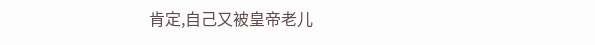肯定,自己又被皇帝老儿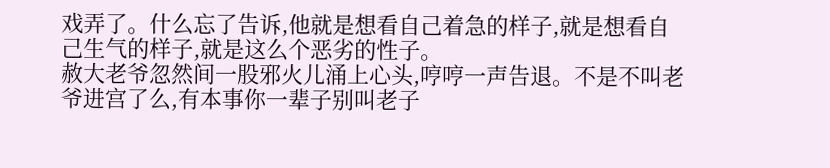戏弄了。什么忘了告诉,他就是想看自己着急的样子,就是想看自己生气的样子,就是这么个恶劣的性子。
赦大老爷忽然间一股邪火儿涌上心头,哼哼一声告退。不是不叫老爷进宫了么,有本事你一辈子别叫老子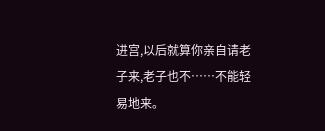进宫,以后就算你亲自请老子来,老子也不……不能轻易地来。